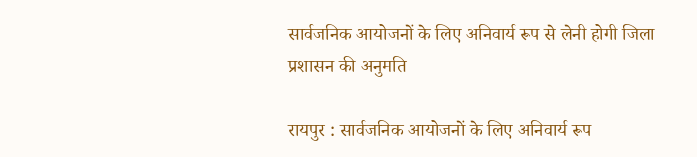सार्वजनिक आयोजनों के लिए अनिवार्य रूप से लेनी होगी जिला प्रशासन की अनुमति

रायपुर : सार्वजनिक आयोजनों के लिए अनिवार्य रूप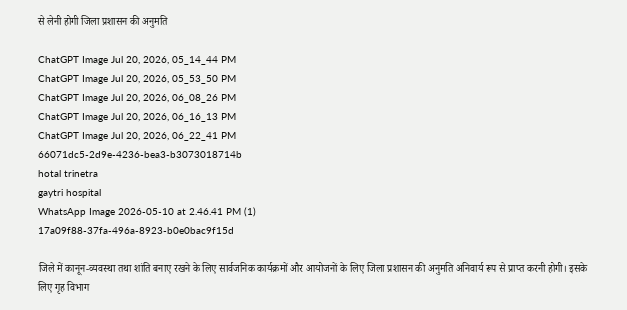से लेनी होगी जिला प्रशासन की अनुमति

ChatGPT Image Jul 20, 2026, 05_14_44 PM
ChatGPT Image Jul 20, 2026, 05_53_50 PM
ChatGPT Image Jul 20, 2026, 06_08_26 PM
ChatGPT Image Jul 20, 2026, 06_16_13 PM
ChatGPT Image Jul 20, 2026, 06_22_41 PM
66071dc5-2d9e-4236-bea3-b3073018714b
hotal trinetra
gaytri hospital
WhatsApp Image 2026-05-10 at 2.46.41 PM (1)
17a09f88-37fa-496a-8923-b0e0bac9f15d

जिले में कानून-व्यवस्था तथा शांति बनाए रखने के लिए सार्वजनिक कार्यक्रमों और आयोजनों के लिए जिला प्रशासन की अनुमति अनिवार्य रूप से प्राप्त करनी होगी। इसके लिए गृह विभाग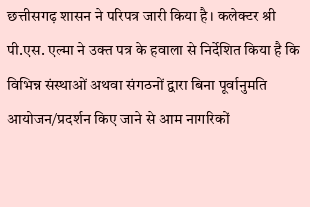छत्तीसगढ़ शासन ने परिपत्र जारी किया है। कलेक्टर श्री पी.एस. एल्मा ने उक्त पत्र के हवाला से निर्देशित किया है कि विभिन्न संस्थाओं अथवा संगठनों द्वारा बिना पूर्वानुमति आयोजन/प्रदर्शन किए जाने से आम नागरिकों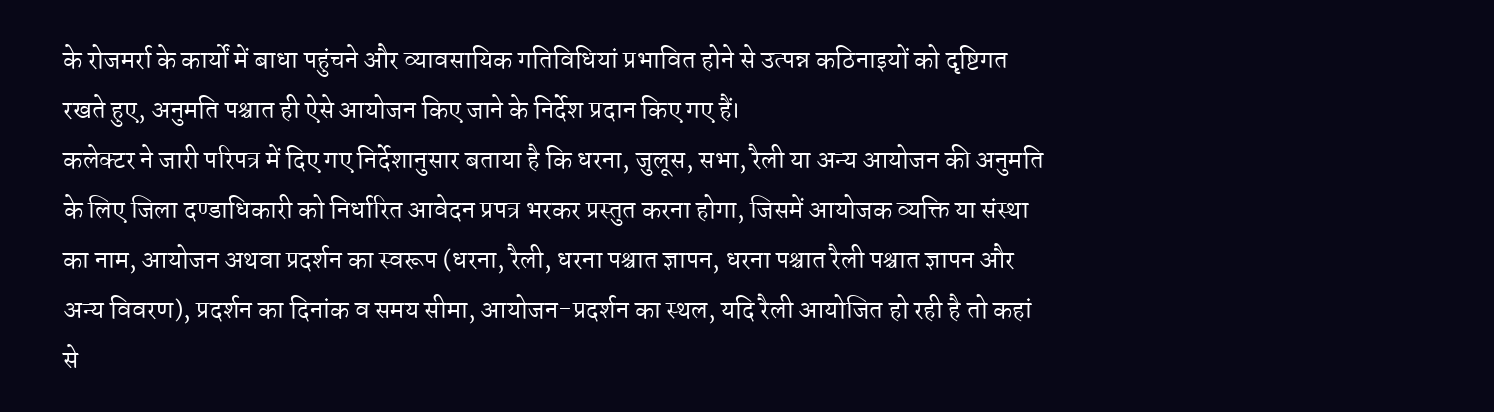के रोजमर्रा के कार्यों में बाधा पहुंचने और व्यावसायिक गतिविधियां प्रभावित होने से उत्पन्न कठिनाइयों को दृष्टिगत रखते हुए, अनुमति पश्चात ही ऐसे आयोजन किए जाने के निर्देश प्रदान किए गए हैं।
कलेक्टर ने जारी परिपत्र में दिए गए निर्देशानुसार बताया है कि धरना, जुलूस, सभा, रैली या अन्य आयोजन की अनुमति के लिए जिला दण्डाधिकारी को निर्धारित आवेदन प्रपत्र भरकर प्रस्तुत करना होगा, जिसमें आयोजक व्यक्ति या संस्था का नाम, आयोजन अथवा प्रदर्शन का स्वरूप (धरना, रैली, धरना पश्चात ज्ञापन, धरना पश्चात रैली पश्चात ज्ञापन और अन्य विवरण), प्रदर्शन का दिनांक व समय सीमा, आयोजन-प्रदर्शन का स्थल, यदि रैली आयोजित हो रही है तो कहां से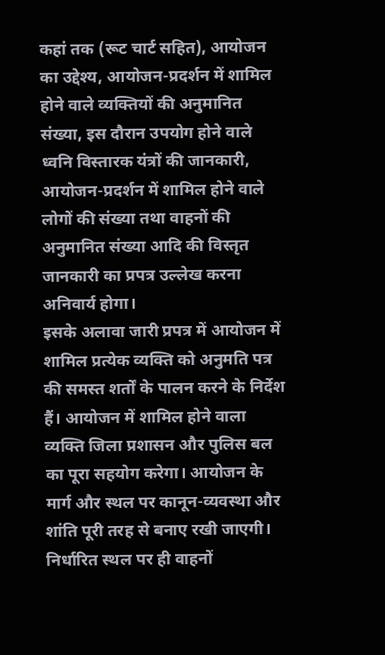कहां तक (रूट चार्ट सहित), आयोजन का उद्देश्य, आयोजन-प्रदर्शन में शामिल होने वाले व्यक्तियों की अनुमानित संख्या, इस दौरान उपयोग होने वाले ध्वनि विस्तारक यंत्रों की जानकारी, आयोजन-प्रदर्शन में शामिल होने वाले लोगों की संख्या तथा वाहनों की अनुमानित संख्या आदि की विस्तृत जानकारी का प्रपत्र उल्लेख करना अनिवार्य होगा।
इसके अलावा जारी प्रपत्र में आयोजन में शामिल प्रत्येक व्यक्ति को अनुमति पत्र की समस्त शर्तों के पालन करने के निर्देश हैं। आयोजन में शामिल होने वाला व्यक्ति जिला प्रशासन और पुलिस बल का पूरा सहयोग करेगा। आयोजन के मार्ग और स्थल पर कानून-व्यवस्था और शांति पूरी तरह से बनाए रखी जाएगी। निर्धारित स्थल पर ही वाहनों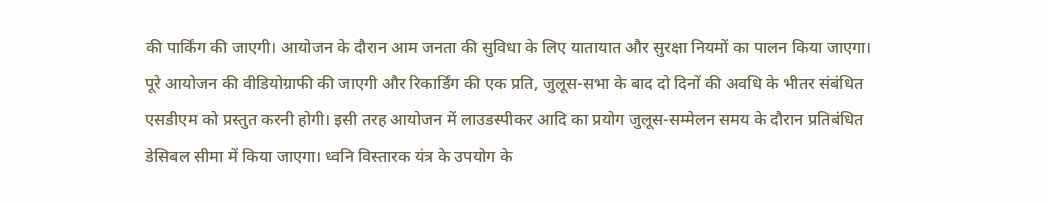की पार्किंग की जाएगी। आयोजन के दौरान आम जनता की सुविधा के लिए यातायात और सुरक्षा नियमों का पालन किया जाएगा। पूरे आयोजन की वीडियोग्राफी की जाएगी और रिकार्डिंग की एक प्रति, जुलूस-सभा के बाद दो दिनों की अवधि के भीतर संबंधित एसडीएम को प्रस्तुत करनी होगी। इसी तरह आयोजन में लाउडस्पीकर आदि का प्रयोग जुलूस-सम्मेलन समय के दौरान प्रतिबंधित डेसिबल सीमा में किया जाएगा। ध्वनि विस्तारक यंत्र के उपयोग के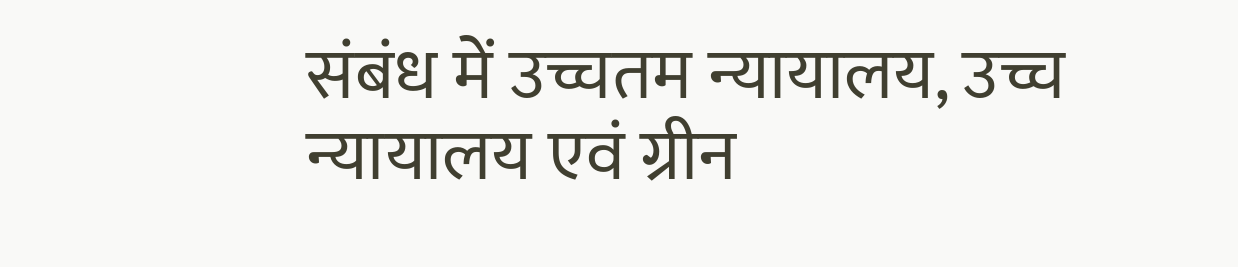संबंध में उच्चतम न्यायालय, उच्च न्यायालय एवं ग्रीन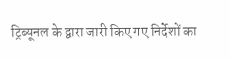ट्रिब्यूनल के द्वारा जारी किए गए निर्देशों का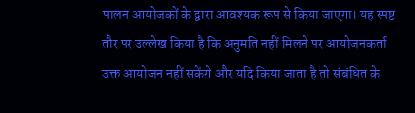पालन आयोजकों के द्वारा आवश्यक रूप से किया जाएगा। यह स्पष्ट तौर पर उल्लेख किया है कि अनुमति नहीं मिलने पर आयोजनकर्ता उक्त आयोजन नहीं सकेंगे और यदि किया जाता है तो संबंधित के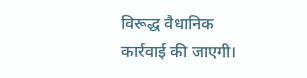विरूद्ध वैधानिक कार्रवाई की जाएगी।